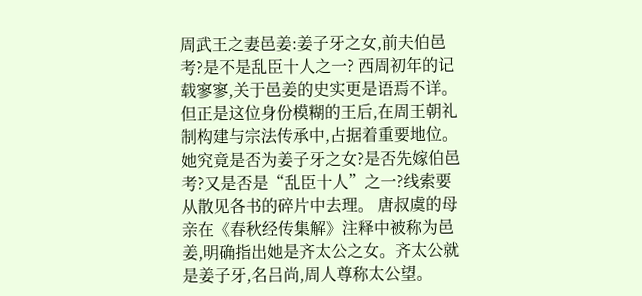周武王之妻邑姜:姜子牙之女,前夫伯邑考?是不是乱臣十人之一? 西周初年的记载寥寥,关于邑姜的史实更是语焉不详。但正是这位身份模糊的王后,在周王朝礼制构建与宗法传承中,占据着重要地位。 她究竟是否为姜子牙之女?是否先嫁伯邑考?又是否是“乱臣十人”之一?线索要从散见各书的碎片中去理。 唐叔虞的母亲在《春秋经传集解》注释中被称为邑姜,明确指出她是齐太公之女。齐太公就是姜子牙,名吕尚,周人尊称太公望。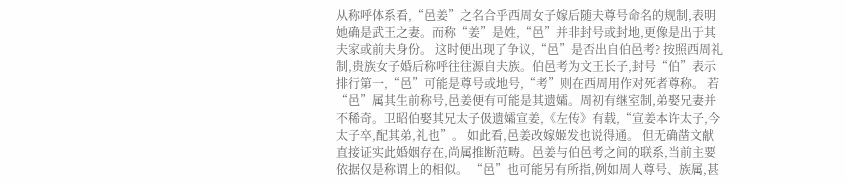从称呼体系看,“邑姜”之名合乎西周女子嫁后随夫尊号命名的规制,表明她确是武王之妻。而称“姜”是姓,“邑”并非封号或封地,更像是出于其夫家或前夫身份。 这时便出现了争议,“邑”是否出自伯邑考? 按照西周礼制,贵族女子婚后称呼往往源自夫族。伯邑考为文王长子,封号“伯”表示排行第一,“邑”可能是尊号或地号,“考”则在西周用作对死者尊称。 若“邑”属其生前称号,邑姜便有可能是其遗孀。周初有继室制,弟娶兄妻并不稀奇。卫昭伯娶其兄太子伋遗孀宣姜,《左传》有载,“宣姜本许太子,今太子卒,配其弟,礼也”。 如此看,邑姜改嫁姬发也说得通。 但无确凿文献直接证实此婚姻存在,尚属推断范畴。邑姜与伯邑考之间的联系,当前主要依据仅是称谓上的相似。 “邑”也可能另有所指,例如周人尊号、族属,甚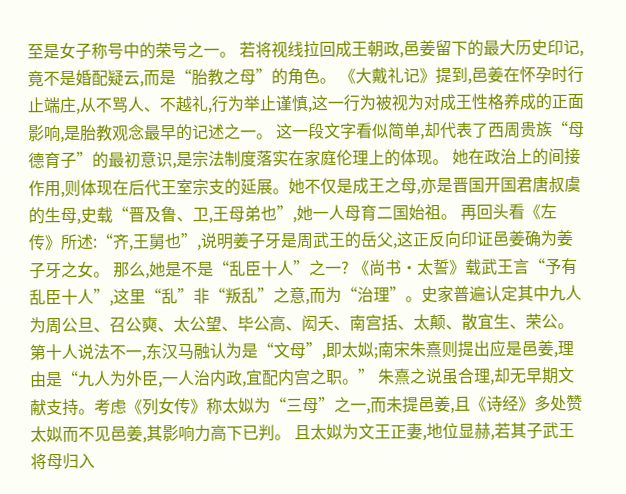至是女子称号中的荣号之一。 若将视线拉回成王朝政,邑姜留下的最大历史印记,竟不是婚配疑云,而是“胎教之母”的角色。 《大戴礼记》提到,邑姜在怀孕时行止端庄,从不骂人、不越礼,行为举止谨慎,这一行为被视为对成王性格养成的正面影响,是胎教观念最早的记述之一。 这一段文字看似简单,却代表了西周贵族“母德育子”的最初意识,是宗法制度落实在家庭伦理上的体现。 她在政治上的间接作用,则体现在后代王室宗支的延展。她不仅是成王之母,亦是晋国开国君唐叔虞的生母,史载“晋及鲁、卫,王母弟也”,她一人母育二国始祖。 再回头看《左传》所述:“齐,王舅也”,说明姜子牙是周武王的岳父,这正反向印证邑姜确为姜子牙之女。 那么,她是不是“乱臣十人”之一? 《尚书·太誓》载武王言“予有乱臣十人”,这里“乱”非“叛乱”之意,而为“治理”。史家普遍认定其中九人为周公旦、召公奭、太公望、毕公高、闳夭、南宫括、太颠、散宜生、荣公。 第十人说法不一,东汉马融认为是“文母”,即太姒;南宋朱熹则提出应是邑姜,理由是“九人为外臣,一人治内政,宜配内宫之职。” 朱熹之说虽合理,却无早期文献支持。考虑《列女传》称太姒为“三母”之一,而未提邑姜,且《诗经》多处赞太姒而不见邑姜,其影响力高下已判。 且太姒为文王正妻,地位显赫,若其子武王将母归入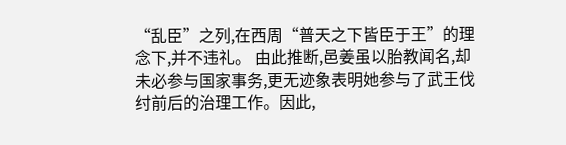“乱臣”之列,在西周“普天之下皆臣于王”的理念下,并不违礼。 由此推断,邑姜虽以胎教闻名,却未必参与国家事务,更无迹象表明她参与了武王伐纣前后的治理工作。因此,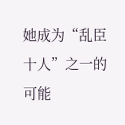她成为“乱臣十人”之一的可能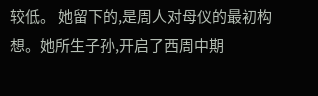较低。 她留下的,是周人对母仪的最初构想。她所生子孙,开启了西周中期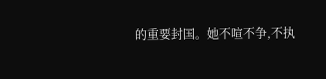的重要封国。她不喧不争,不执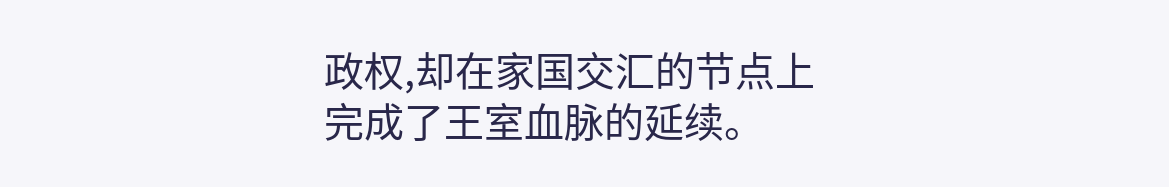政权,却在家国交汇的节点上完成了王室血脉的延续。